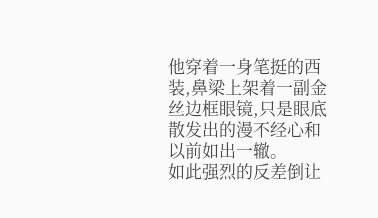他穿着一身笔挺的西装,鼻梁上架着一副金丝边框眼镜,只是眼底散发出的漫不经心和以前如出一辙。
如此强烈的反差倒让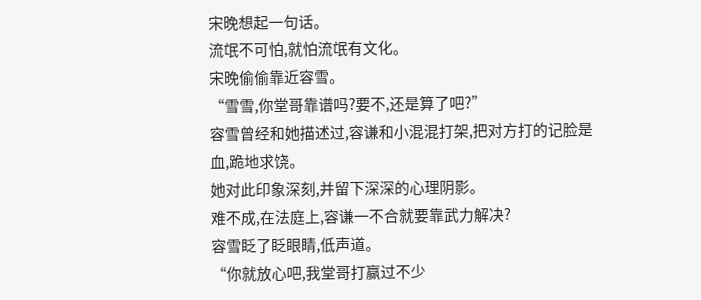宋晚想起一句话。
流氓不可怕,就怕流氓有文化。
宋晚偷偷靠近容雪。
“雪雪,你堂哥靠谱吗?要不,还是算了吧?”
容雪曾经和她描述过,容谦和小混混打架,把对方打的记脸是血,跪地求饶。
她对此印象深刻,并留下深深的心理阴影。
难不成,在法庭上,容谦一不合就要靠武力解决?
容雪眨了眨眼睛,低声道。
“你就放心吧,我堂哥打赢过不少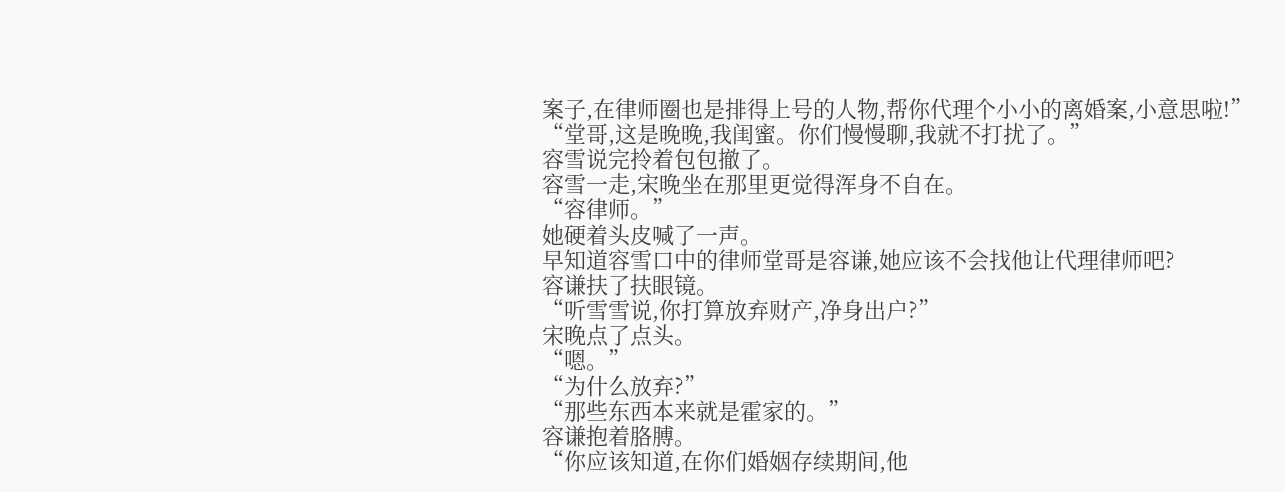案子,在律师圈也是排得上号的人物,帮你代理个小小的离婚案,小意思啦!”
“堂哥,这是晚晚,我闺蜜。你们慢慢聊,我就不打扰了。”
容雪说完拎着包包撤了。
容雪一走,宋晚坐在那里更觉得浑身不自在。
“容律师。”
她硬着头皮喊了一声。
早知道容雪口中的律师堂哥是容谦,她应该不会找他让代理律师吧?
容谦扶了扶眼镜。
“听雪雪说,你打算放弃财产,净身出户?”
宋晚点了点头。
“嗯。”
“为什么放弃?”
“那些东西本来就是霍家的。”
容谦抱着胳膊。
“你应该知道,在你们婚姻存续期间,他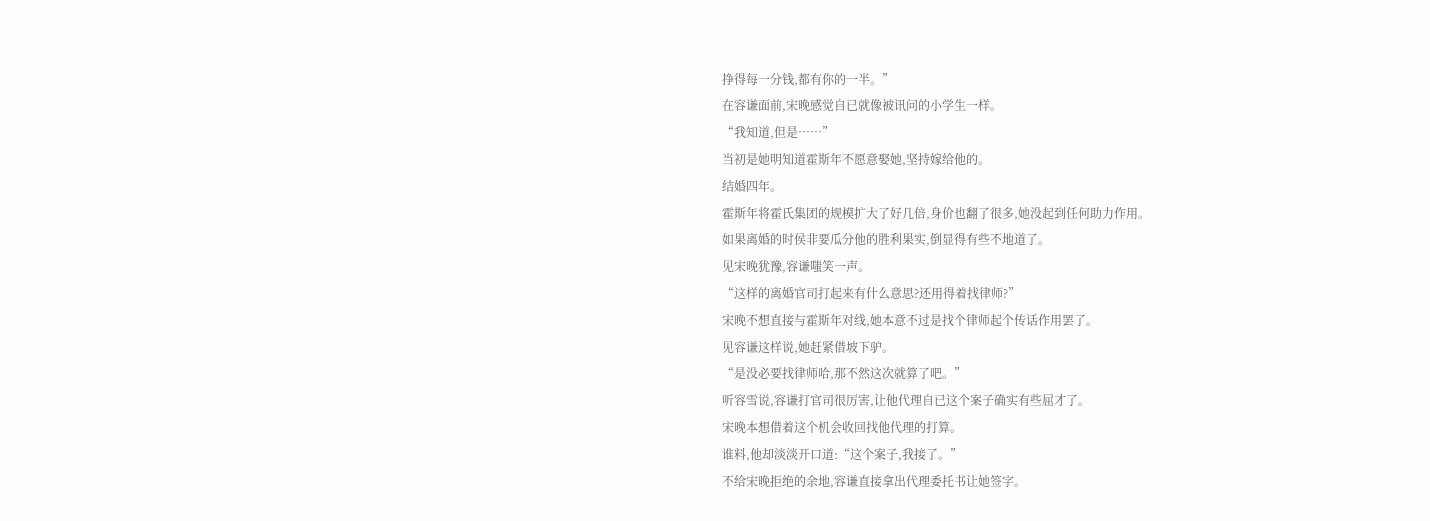挣得每一分钱,都有你的一半。”
在容谦面前,宋晚感觉自已就像被讯问的小学生一样。
“我知道,但是……”
当初是她明知道霍斯年不愿意娶她,坚持嫁给他的。
结婚四年。
霍斯年将霍氏集团的规模扩大了好几倍,身价也翻了很多,她没起到任何助力作用。
如果离婚的时侯非要瓜分他的胜利果实,倒显得有些不地道了。
见宋晚犹豫,容谦嗤笑一声。
“这样的离婚官司打起来有什么意思?还用得着找律师?”
宋晚不想直接与霍斯年对线,她本意不过是找个律师起个传话作用罢了。
见容谦这样说,她赶紧借坡下驴。
“是没必要找律师哈,那不然这次就算了吧。”
听容雪说,容谦打官司很厉害,让他代理自已这个案子确实有些屈才了。
宋晚本想借着这个机会收回找他代理的打算。
谁料,他却淡淡开口道:“这个案子,我接了。”
不给宋晚拒绝的余地,容谦直接拿出代理委托书让她签字。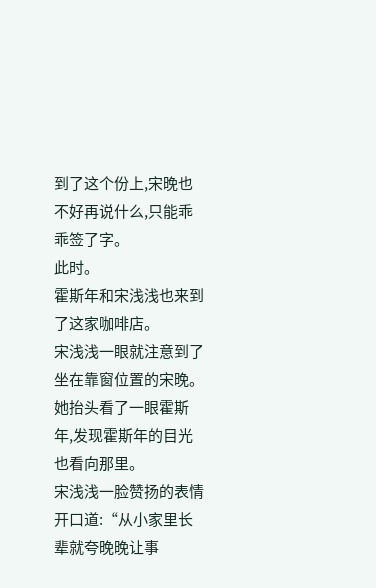到了这个份上,宋晚也不好再说什么,只能乖乖签了字。
此时。
霍斯年和宋浅浅也来到了这家咖啡店。
宋浅浅一眼就注意到了坐在靠窗位置的宋晚。
她抬头看了一眼霍斯年,发现霍斯年的目光也看向那里。
宋浅浅一脸赞扬的表情开口道:“从小家里长辈就夸晚晚让事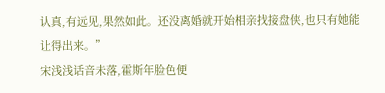认真,有远见,果然如此。还没离婚就开始相亲找接盘侠,也只有她能让得出来。”
宋浅浅话音未落,霍斯年脸色便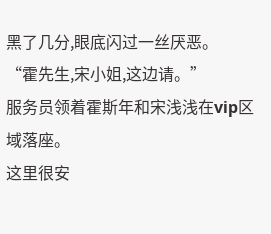黑了几分,眼底闪过一丝厌恶。
“霍先生,宋小姐,这边请。”
服务员领着霍斯年和宋浅浅在vip区域落座。
这里很安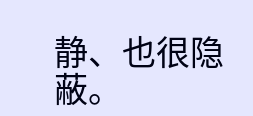静、也很隐蔽。